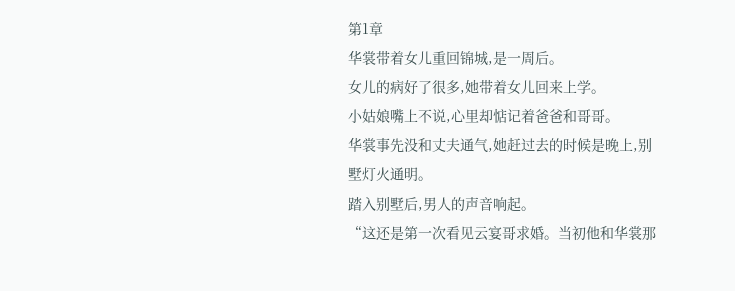第1章
华裳带着女儿重回锦城,是一周后。
女儿的病好了很多,她带着女儿回来上学。
小姑娘嘴上不说,心里却惦记着爸爸和哥哥。
华裳事先没和丈夫通气,她赶过去的时候是晚上,别墅灯火通明。
踏入别墅后,男人的声音响起。
“这还是第一次看见云宴哥求婚。当初他和华裳那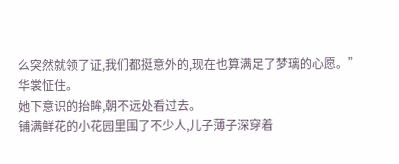么突然就领了证,我们都挺意外的,现在也算满足了梦璃的心愿。”
华裳怔住。
她下意识的抬眸,朝不远处看过去。
铺满鲜花的小花园里围了不少人,儿子薄子深穿着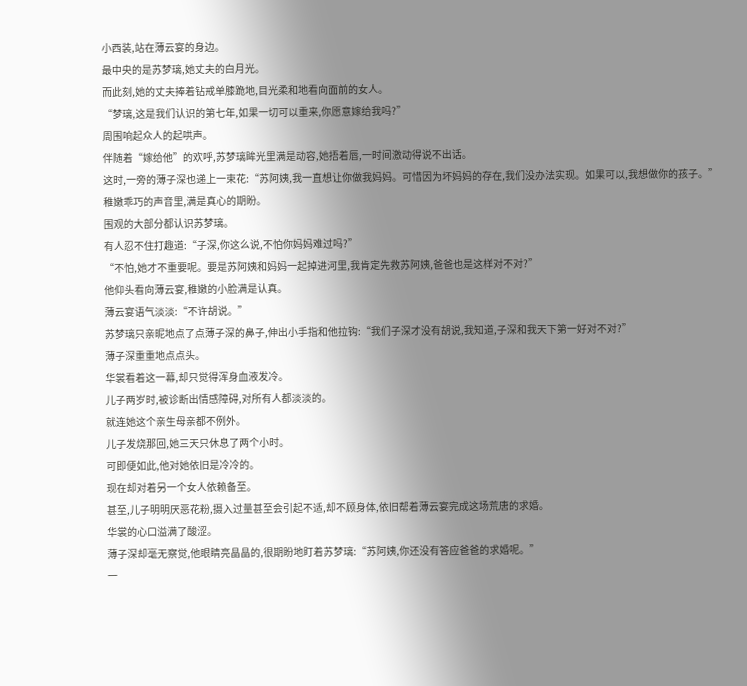小西装,站在薄云宴的身边。
最中央的是苏梦璃,她丈夫的白月光。
而此刻,她的丈夫捧着钻戒单膝跪地,目光柔和地看向面前的女人。
“梦璃,这是我们认识的第七年,如果一切可以重来,你愿意嫁给我吗?”
周围响起众人的起哄声。
伴随着“嫁给他”的欢呼,苏梦璃眸光里满是动容,她捂着唇,一时间激动得说不出话。
这时,一旁的薄子深也递上一束花:“苏阿姨,我一直想让你做我妈妈。可惜因为坏妈妈的存在,我们没办法实现。如果可以,我想做你的孩子。”
稚嫩乖巧的声音里,满是真心的期盼。
围观的大部分都认识苏梦璃。
有人忍不住打趣道:“子深,你这么说,不怕你妈妈难过吗?”
“不怕,她才不重要呢。要是苏阿姨和妈妈一起掉进河里,我肯定先救苏阿姨,爸爸也是这样对不对?”
他仰头看向薄云宴,稚嫩的小脸满是认真。
薄云宴语气淡淡:“不许胡说。”
苏梦璃只亲昵地点了点薄子深的鼻子,伸出小手指和他拉钩:“我们子深才没有胡说,我知道,子深和我天下第一好对不对?”
薄子深重重地点点头。
华裳看着这一幕,却只觉得浑身血液发冷。
儿子两岁时,被诊断出情感障碍,对所有人都淡淡的。
就连她这个亲生母亲都不例外。
儿子发烧那回,她三天只休息了两个小时。
可即便如此,他对她依旧是冷冷的。
现在却对着另一个女人依赖备至。
甚至,儿子明明厌恶花粉,摄入过量甚至会引起不适,却不顾身体,依旧帮着薄云宴完成这场荒唐的求婚。
华裳的心口溢满了酸涩。
薄子深却毫无察觉,他眼睛亮晶晶的,很期盼地盯着苏梦璃:“苏阿姨,你还没有答应爸爸的求婚呢。”
一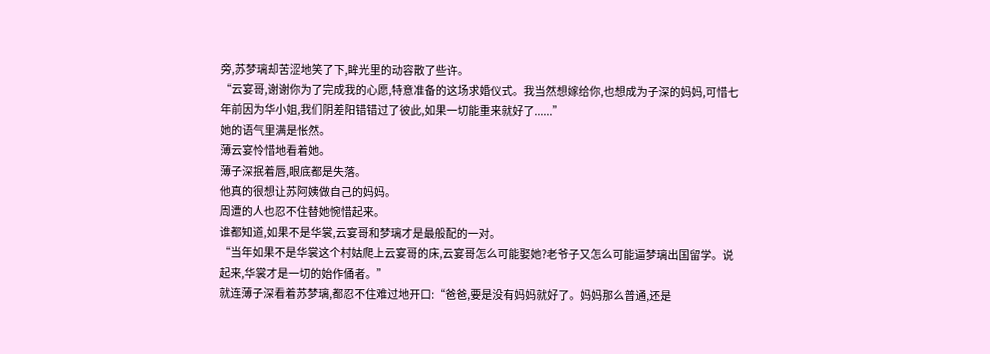旁,苏梦璃却苦涩地笑了下,眸光里的动容散了些许。
“云宴哥,谢谢你为了完成我的心愿,特意准备的这场求婚仪式。我当然想嫁给你,也想成为子深的妈妈,可惜七年前因为华小姐,我们阴差阳错错过了彼此,如果一切能重来就好了......”
她的语气里满是怅然。
薄云宴怜惜地看着她。
薄子深抿着唇,眼底都是失落。
他真的很想让苏阿姨做自己的妈妈。
周遭的人也忍不住替她惋惜起来。
谁都知道,如果不是华裳,云宴哥和梦璃才是最般配的一对。
“当年如果不是华裳这个村姑爬上云宴哥的床,云宴哥怎么可能娶她?老爷子又怎么可能逼梦璃出国留学。说起来,华裳才是一切的始作俑者。”
就连薄子深看着苏梦璃,都忍不住难过地开口:“爸爸,要是没有妈妈就好了。妈妈那么普通,还是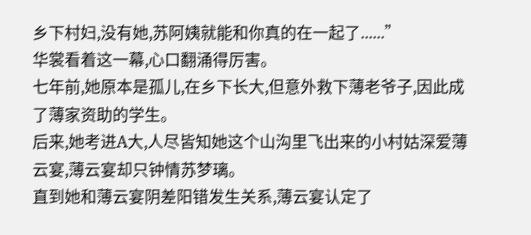乡下村妇,没有她,苏阿姨就能和你真的在一起了......”
华裳看着这一幕,心口翻涌得厉害。
七年前,她原本是孤儿,在乡下长大,但意外救下薄老爷子,因此成了薄家资助的学生。
后来,她考进A大,人尽皆知她这个山沟里飞出来的小村姑深爱薄云宴,薄云宴却只钟情苏梦璃。
直到她和薄云宴阴差阳错发生关系,薄云宴认定了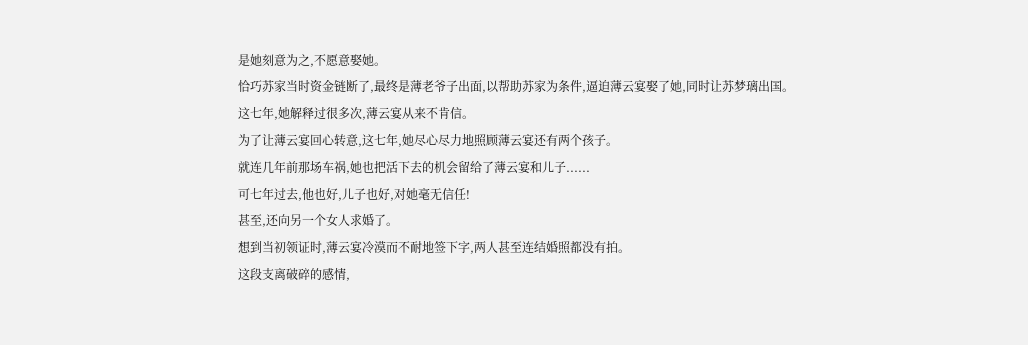是她刻意为之,不愿意娶她。
恰巧苏家当时资金链断了,最终是薄老爷子出面,以帮助苏家为条件,逼迫薄云宴娶了她,同时让苏梦璃出国。
这七年,她解释过很多次,薄云宴从来不肯信。
为了让薄云宴回心转意,这七年,她尽心尽力地照顾薄云宴还有两个孩子。
就连几年前那场车祸,她也把活下去的机会留给了薄云宴和儿子......
可七年过去,他也好,儿子也好,对她毫无信任!
甚至,还向另一个女人求婚了。
想到当初领证时,薄云宴冷漠而不耐地签下字,两人甚至连结婚照都没有拍。
这段支离破碎的感情,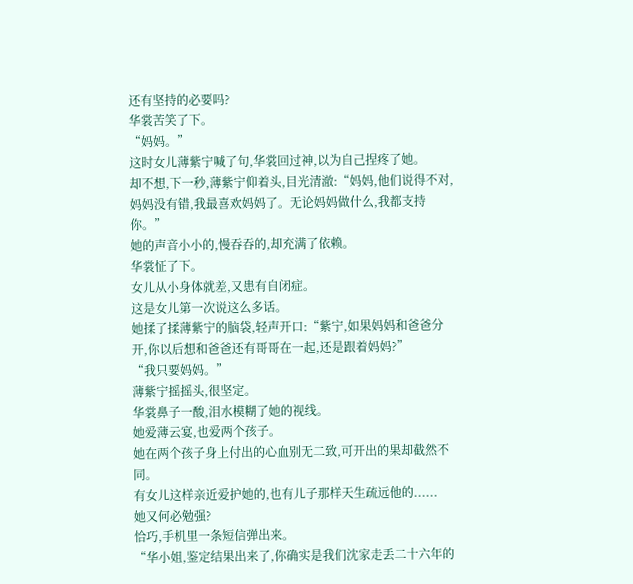还有坚持的必要吗?
华裳苦笑了下。
“妈妈。”
这时女儿薄紫宁喊了句,华裳回过神,以为自己捏疼了她。
却不想,下一秒,薄紫宁仰着头,目光清澈:“妈妈,他们说得不对,妈妈没有错,我最喜欢妈妈了。无论妈妈做什么,我都支持你。”
她的声音小小的,慢吞吞的,却充满了依赖。
华裳怔了下。
女儿从小身体就差,又患有自闭症。
这是女儿第一次说这么多话。
她揉了揉薄紫宁的脑袋,轻声开口:“紫宁,如果妈妈和爸爸分开,你以后想和爸爸还有哥哥在一起,还是跟着妈妈?”
“我只要妈妈。”
薄紫宁摇摇头,很坚定。
华裳鼻子一酸,泪水模糊了她的视线。
她爱薄云宴,也爱两个孩子。
她在两个孩子身上付出的心血别无二致,可开出的果却截然不同。
有女儿这样亲近爱护她的,也有儿子那样天生疏远他的......
她又何必勉强?
恰巧,手机里一条短信弹出来。
“华小姐,鉴定结果出来了,你确实是我们沈家走丢二十六年的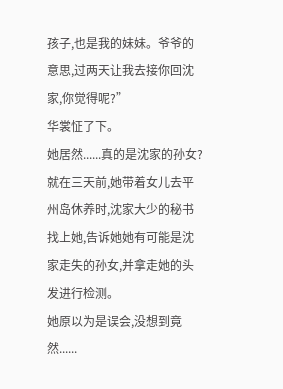孩子,也是我的妹妹。爷爷的意思,过两天让我去接你回沈家,你觉得呢?”
华裳怔了下。
她居然......真的是沈家的孙女?
就在三天前,她带着女儿去平州岛休养时,沈家大少的秘书找上她,告诉她她有可能是沈家走失的孙女,并拿走她的头发进行检测。
她原以为是误会,没想到竟然......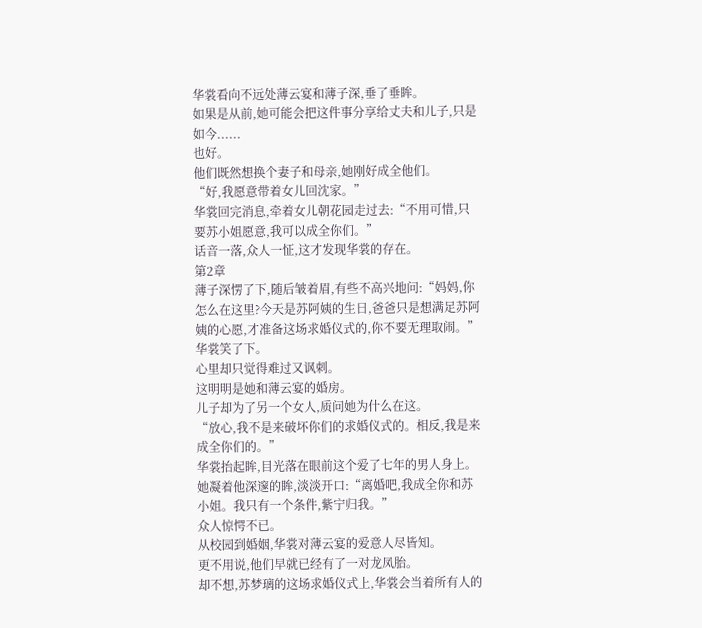华裳看向不远处薄云宴和薄子深,垂了垂眸。
如果是从前,她可能会把这件事分享给丈夫和儿子,只是如今......
也好。
他们既然想换个妻子和母亲,她刚好成全他们。
“好,我愿意带着女儿回沈家。”
华裳回完消息,牵着女儿朝花园走过去:“不用可惜,只要苏小姐愿意,我可以成全你们。”
话音一落,众人一怔,这才发现华裳的存在。
第2章
薄子深愣了下,随后皱着眉,有些不高兴地问:“妈妈,你怎么在这里?今天是苏阿姨的生日,爸爸只是想满足苏阿姨的心愿,才准备这场求婚仪式的,你不要无理取闹。”
华裳笑了下。
心里却只觉得难过又讽刺。
这明明是她和薄云宴的婚房。
儿子却为了另一个女人,质问她为什么在这。
“放心,我不是来破坏你们的求婚仪式的。相反,我是来成全你们的。”
华裳抬起眸,目光落在眼前这个爱了七年的男人身上。
她凝着他深邃的眸,淡淡开口:“离婚吧,我成全你和苏小姐。我只有一个条件,紫宁归我。”
众人惊愕不已。
从校园到婚姻,华裳对薄云宴的爱意人尽皆知。
更不用说,他们早就已经有了一对龙凤胎。
却不想,苏梦璃的这场求婚仪式上,华裳会当着所有人的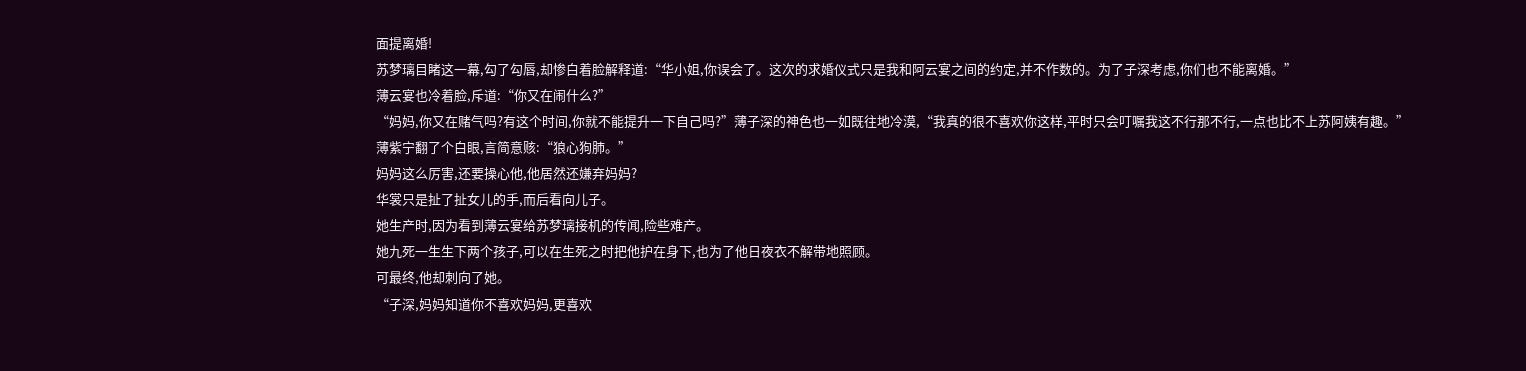面提离婚!
苏梦璃目睹这一幕,勾了勾唇,却惨白着脸解释道:“华小姐,你误会了。这次的求婚仪式只是我和阿云宴之间的约定,并不作数的。为了子深考虑,你们也不能离婚。”
薄云宴也冷着脸,斥道:“你又在闹什么?”
“妈妈,你又在赌气吗?有这个时间,你就不能提升一下自己吗?”薄子深的神色也一如既往地冷漠,“我真的很不喜欢你这样,平时只会叮嘱我这不行那不行,一点也比不上苏阿姨有趣。”
薄紫宁翻了个白眼,言简意赅:“狼心狗肺。”
妈妈这么厉害,还要操心他,他居然还嫌弃妈妈?
华裳只是扯了扯女儿的手,而后看向儿子。
她生产时,因为看到薄云宴给苏梦璃接机的传闻,险些难产。
她九死一生生下两个孩子,可以在生死之时把他护在身下,也为了他日夜衣不解带地照顾。
可最终,他却刺向了她。
“子深,妈妈知道你不喜欢妈妈,更喜欢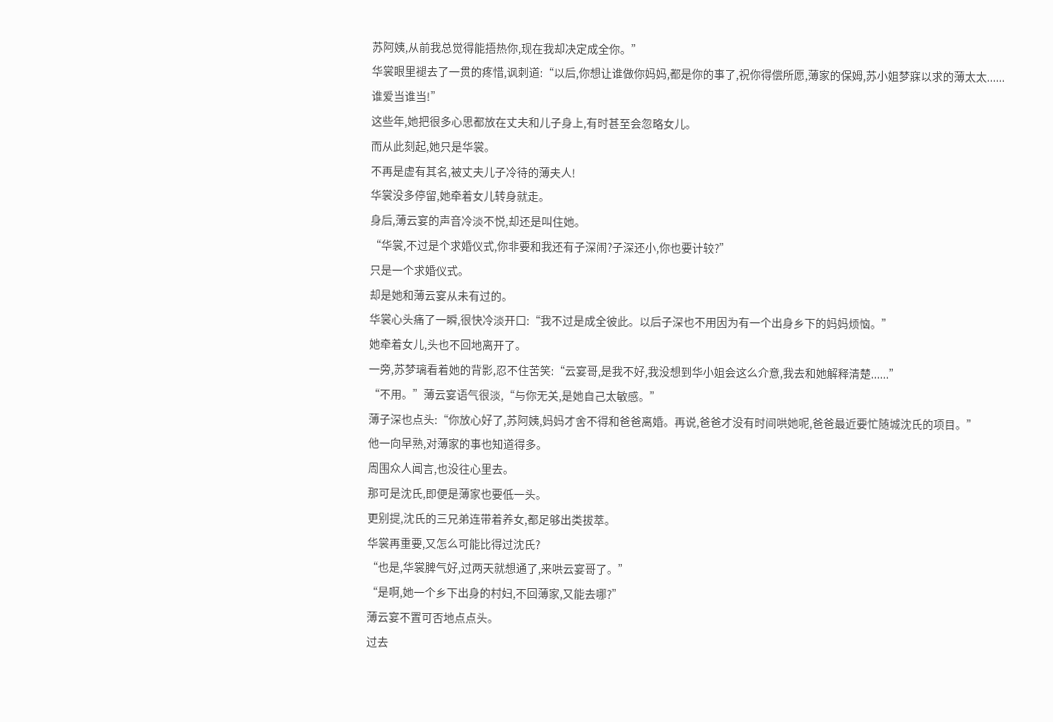苏阿姨,从前我总觉得能捂热你,现在我却决定成全你。”
华裳眼里褪去了一贯的疼惜,讽刺道:“以后,你想让谁做你妈妈,都是你的事了,祝你得偿所愿,薄家的保姆,苏小姐梦寐以求的薄太太......谁爱当谁当!”
这些年,她把很多心思都放在丈夫和儿子身上,有时甚至会忽略女儿。
而从此刻起,她只是华裳。
不再是虚有其名,被丈夫儿子冷待的薄夫人!
华裳没多停留,她牵着女儿转身就走。
身后,薄云宴的声音冷淡不悦,却还是叫住她。
“华裳,不过是个求婚仪式,你非要和我还有子深闹?子深还小,你也要计较?”
只是一个求婚仪式。
却是她和薄云宴从未有过的。
华裳心头痛了一瞬,很快冷淡开口:“我不过是成全彼此。以后子深也不用因为有一个出身乡下的妈妈烦恼。”
她牵着女儿,头也不回地离开了。
一旁,苏梦璃看着她的背影,忍不住苦笑:“云宴哥,是我不好,我没想到华小姐会这么介意,我去和她解释清楚......”
“不用。”薄云宴语气很淡,“与你无关,是她自己太敏感。”
薄子深也点头:“你放心好了,苏阿姨,妈妈才舍不得和爸爸离婚。再说,爸爸才没有时间哄她呢,爸爸最近要忙随城沈氏的项目。”
他一向早熟,对薄家的事也知道得多。
周围众人闻言,也没往心里去。
那可是沈氏,即便是薄家也要低一头。
更别提,沈氏的三兄弟连带着养女,都足够出类拔萃。
华裳再重要,又怎么可能比得过沈氏?
“也是,华裳脾气好,过两天就想通了,来哄云宴哥了。”
“是啊,她一个乡下出身的村妇,不回薄家,又能去哪?”
薄云宴不置可否地点点头。
过去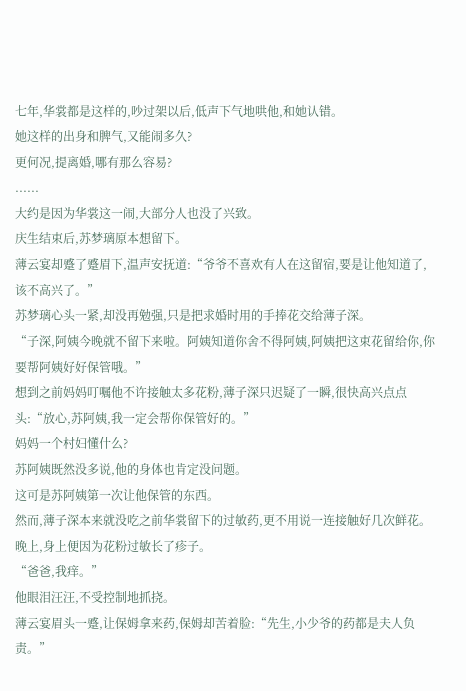七年,华裳都是这样的,吵过架以后,低声下气地哄他,和她认错。
她这样的出身和脾气,又能闹多久?
更何况,提离婚,哪有那么容易?
......
大约是因为华裳这一闹,大部分人也没了兴致。
庆生结束后,苏梦璃原本想留下。
薄云宴却蹙了蹙眉下,温声安抚道:“爷爷不喜欢有人在这留宿,要是让他知道了,该不高兴了。”
苏梦璃心头一紧,却没再勉强,只是把求婚时用的手捧花交给薄子深。
“子深,阿姨今晚就不留下来啦。阿姨知道你舍不得阿姨,阿姨把这束花留给你,你要帮阿姨好好保管哦。”
想到之前妈妈叮嘱他不许接触太多花粉,薄子深只迟疑了一瞬,很快高兴点点头:“放心,苏阿姨,我一定会帮你保管好的。”
妈妈一个村妇懂什么?
苏阿姨既然没多说,他的身体也肯定没问题。
这可是苏阿姨第一次让他保管的东西。
然而,薄子深本来就没吃之前华裳留下的过敏药,更不用说一连接触好几次鲜花。
晚上,身上便因为花粉过敏长了疹子。
“爸爸,我痒。”
他眼泪汪汪,不受控制地抓挠。
薄云宴眉头一蹙,让保姆拿来药,保姆却苦着脸:“先生,小少爷的药都是夫人负责。”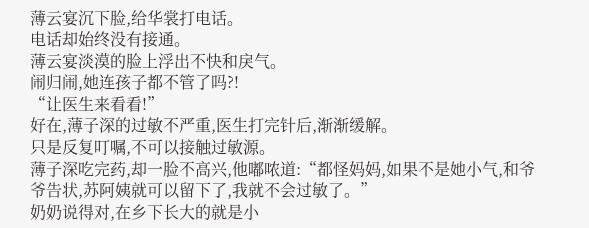薄云宴沉下脸,给华裳打电话。
电话却始终没有接通。
薄云宴淡漠的脸上浮出不快和戾气。
闹归闹,她连孩子都不管了吗?!
“让医生来看看!”
好在,薄子深的过敏不严重,医生打完针后,渐渐缓解。
只是反复叮嘱,不可以接触过敏源。
薄子深吃完药,却一脸不高兴,他嘟哝道:“都怪妈妈,如果不是她小气,和爷爷告状,苏阿姨就可以留下了,我就不会过敏了。”
奶奶说得对,在乡下长大的就是小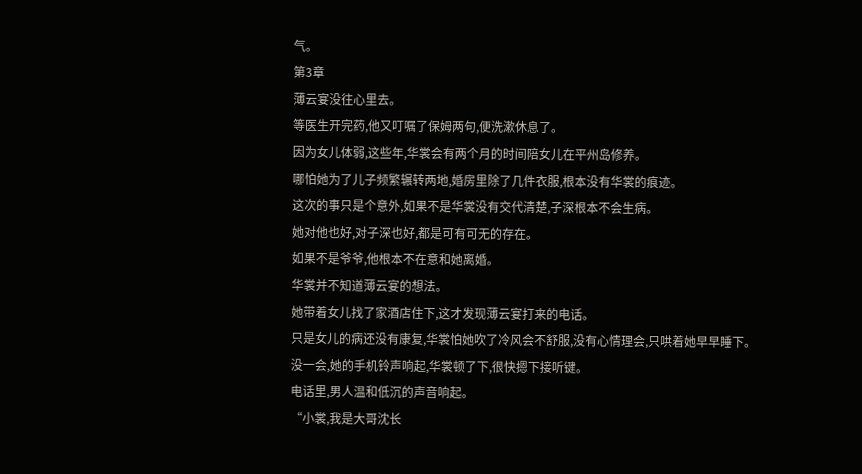气。
第3章
薄云宴没往心里去。
等医生开完药,他又叮嘱了保姆两句,便洗漱休息了。
因为女儿体弱,这些年,华裳会有两个月的时间陪女儿在平州岛修养。
哪怕她为了儿子频繁辗转两地,婚房里除了几件衣服,根本没有华裳的痕迹。
这次的事只是个意外,如果不是华裳没有交代清楚,子深根本不会生病。
她对他也好,对子深也好,都是可有可无的存在。
如果不是爷爷,他根本不在意和她离婚。
华裳并不知道薄云宴的想法。
她带着女儿找了家酒店住下,这才发现薄云宴打来的电话。
只是女儿的病还没有康复,华裳怕她吹了冷风会不舒服,没有心情理会,只哄着她早早睡下。
没一会,她的手机铃声响起,华裳顿了下,很快摁下接听键。
电话里,男人温和低沉的声音响起。
“小裳,我是大哥沈长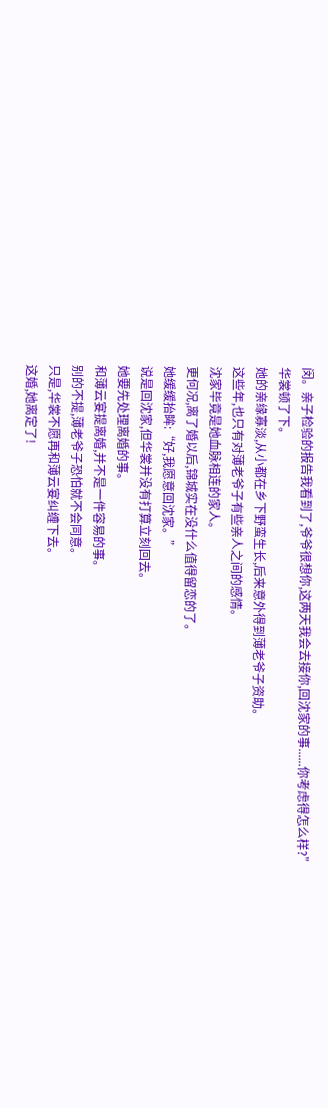闵。亲子检验的报告我看到了,爷爷很想你,这两天我会去接你,回沈家的事......你考虑得怎么样?”
华裳顿了下。
她的亲缘寡淡,从小都在乡下野蛮生长,后来意外得到薄老爷子资助。
这些年,也只有对薄老爷子有些亲人之间的感情。
沈家毕竟是她血脉相连的家人。
更何况,离了婚以后,锦城实在没什么值得留恋的了。
她缓缓抬眸:“好,我愿意回沈家。”
说是回沈家,但华裳并没有打算立刻回去。
她要先处理离婚的事。
和薄云宴提离婚,并不是一件容易的事。
别的不提,薄老爷子恐怕就不会同意。
只是,华裳不愿再和薄云宴纠缠下去。
这婚,她离定了!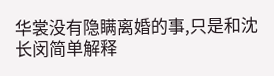华裳没有隐瞒离婚的事,只是和沈长闵简单解释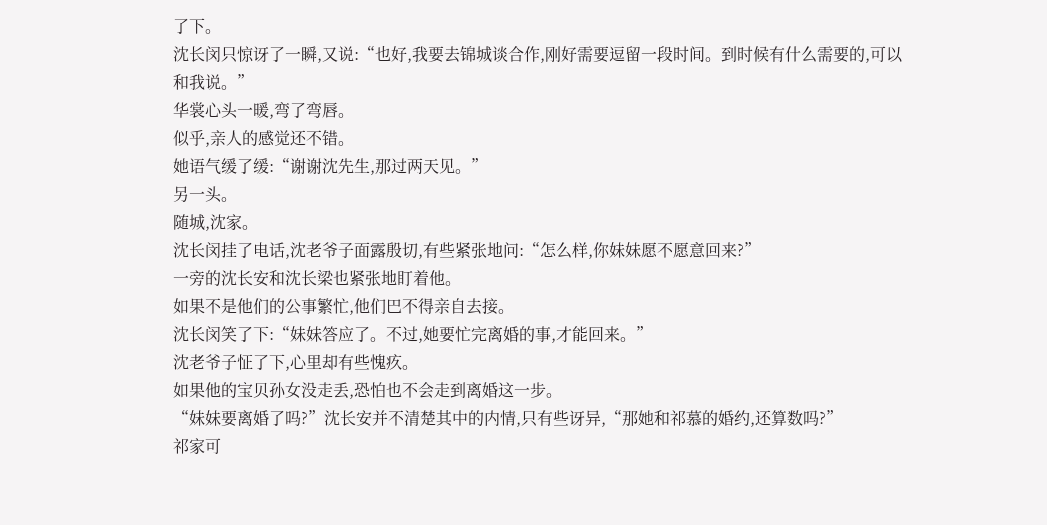了下。
沈长闵只惊讶了一瞬,又说:“也好,我要去锦城谈合作,刚好需要逗留一段时间。到时候有什么需要的,可以和我说。”
华裳心头一暖,弯了弯唇。
似乎,亲人的感觉还不错。
她语气缓了缓:“谢谢沈先生,那过两天见。”
另一头。
随城,沈家。
沈长闵挂了电话,沈老爷子面露殷切,有些紧张地问:“怎么样,你妹妹愿不愿意回来?”
一旁的沈长安和沈长梁也紧张地盯着他。
如果不是他们的公事繁忙,他们巴不得亲自去接。
沈长闵笑了下:“妹妹答应了。不过,她要忙完离婚的事,才能回来。”
沈老爷子怔了下,心里却有些愧疚。
如果他的宝贝孙女没走丢,恐怕也不会走到离婚这一步。
“妹妹要离婚了吗?”沈长安并不清楚其中的内情,只有些讶异,“那她和祁慕的婚约,还算数吗?”
祁家可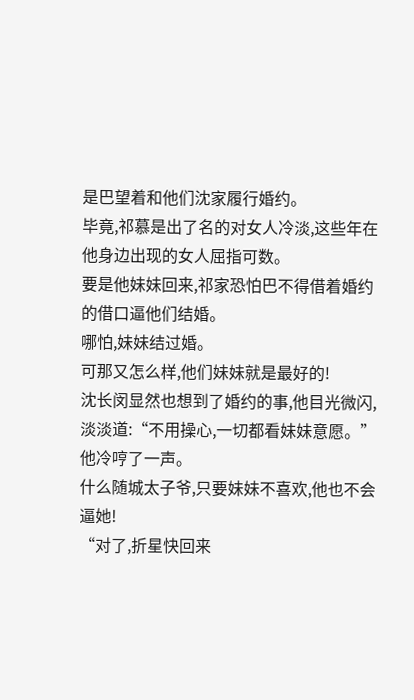是巴望着和他们沈家履行婚约。
毕竟,祁慕是出了名的对女人冷淡,这些年在他身边出现的女人屈指可数。
要是他妹妹回来,祁家恐怕巴不得借着婚约的借口逼他们结婚。
哪怕,妹妹结过婚。
可那又怎么样,他们妹妹就是最好的!
沈长闵显然也想到了婚约的事,他目光微闪,淡淡道:“不用操心,一切都看妹妹意愿。”
他冷哼了一声。
什么随城太子爷,只要妹妹不喜欢,他也不会逼她!
“对了,折星快回来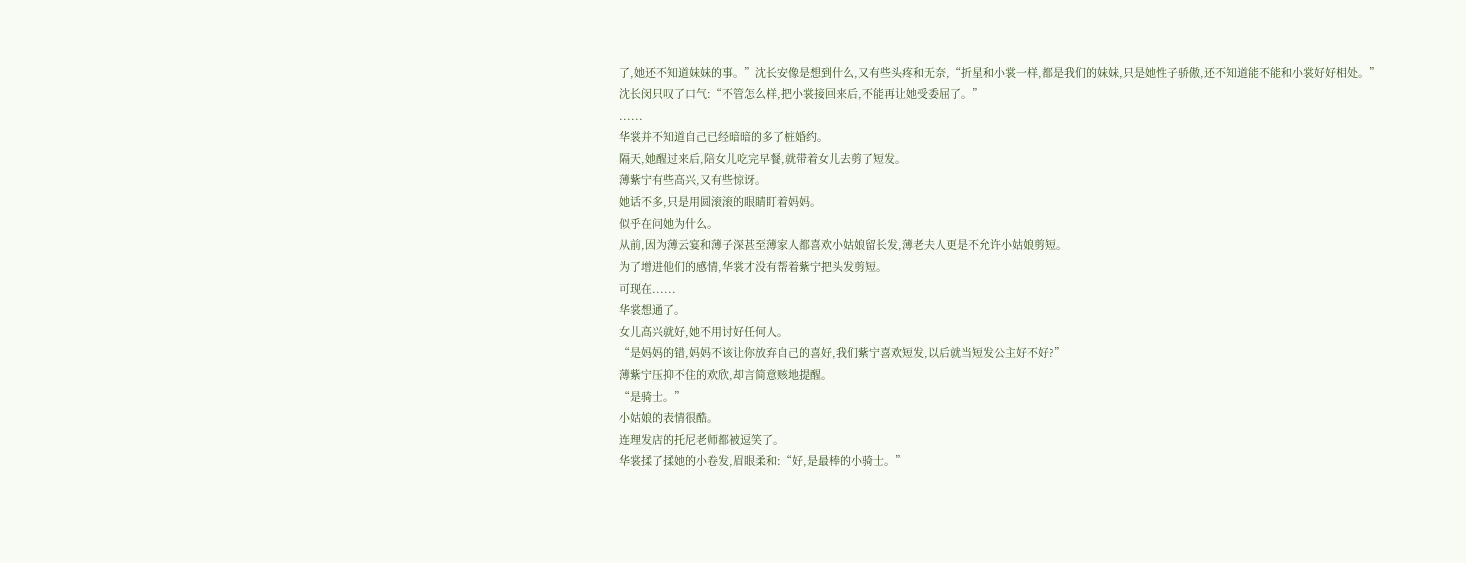了,她还不知道妹妹的事。”沈长安像是想到什么,又有些头疼和无奈,“折星和小裳一样,都是我们的妹妹,只是她性子骄傲,还不知道能不能和小裳好好相处。”
沈长闵只叹了口气:“不管怎么样,把小裳接回来后,不能再让她受委屈了。”
......
华裳并不知道自己已经暗暗的多了桩婚约。
隔天,她醒过来后,陪女儿吃完早餐,就带着女儿去剪了短发。
薄紫宁有些高兴,又有些惊讶。
她话不多,只是用圆滚滚的眼睛盯着妈妈。
似乎在问她为什么。
从前,因为薄云宴和薄子深甚至薄家人都喜欢小姑娘留长发,薄老夫人更是不允许小姑娘剪短。
为了增进他们的感情,华裳才没有帮着紫宁把头发剪短。
可现在......
华裳想通了。
女儿高兴就好,她不用讨好任何人。
“是妈妈的错,妈妈不该让你放弃自己的喜好,我们紫宁喜欢短发,以后就当短发公主好不好?”
薄紫宁压抑不住的欢欣,却言简意赅地提醒。
“是骑士。”
小姑娘的表情很酷。
连理发店的托尼老师都被逗笑了。
华裳揉了揉她的小卷发,眉眼柔和:“好,是最棒的小骑士。”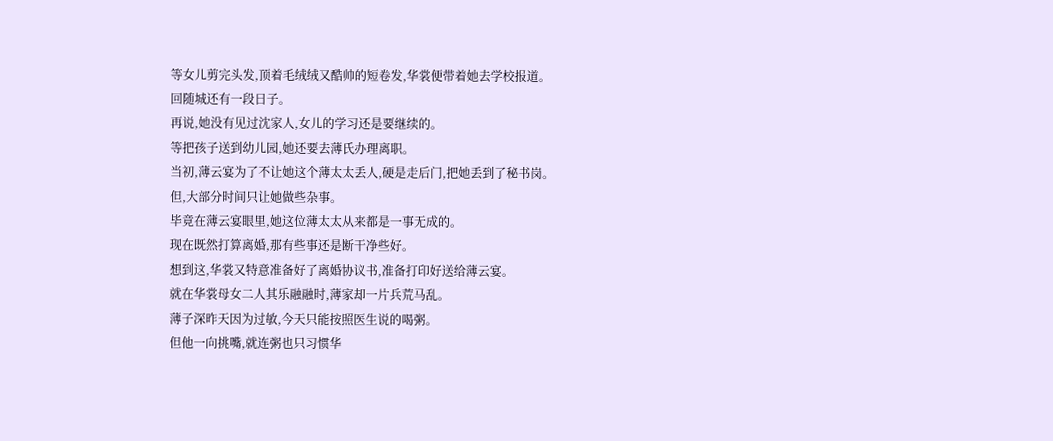等女儿剪完头发,顶着毛绒绒又酷帅的短卷发,华裳便带着她去学校报道。
回随城还有一段日子。
再说,她没有见过沈家人,女儿的学习还是要继续的。
等把孩子送到幼儿园,她还要去薄氏办理离职。
当初,薄云宴为了不让她这个薄太太丢人,硬是走后门,把她丢到了秘书岗。
但,大部分时间只让她做些杂事。
毕竟在薄云宴眼里,她这位薄太太从来都是一事无成的。
现在既然打算离婚,那有些事还是断干净些好。
想到这,华裳又特意准备好了离婚协议书,准备打印好送给薄云宴。
就在华裳母女二人其乐融融时,薄家却一片兵荒马乱。
薄子深昨天因为过敏,今天只能按照医生说的喝粥。
但他一向挑嘴,就连粥也只习惯华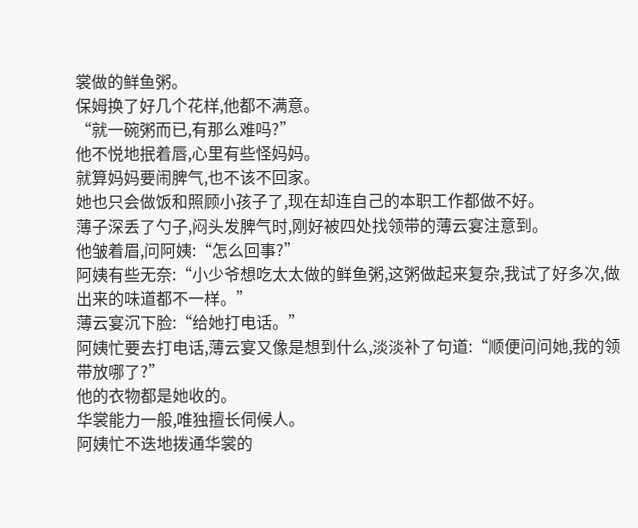裳做的鲜鱼粥。
保姆换了好几个花样,他都不满意。
“就一碗粥而已,有那么难吗?”
他不悦地抿着唇,心里有些怪妈妈。
就算妈妈要闹脾气,也不该不回家。
她也只会做饭和照顾小孩子了,现在却连自己的本职工作都做不好。
薄子深丢了勺子,闷头发脾气时,刚好被四处找领带的薄云宴注意到。
他皱着眉,问阿姨:“怎么回事?”
阿姨有些无奈:“小少爷想吃太太做的鲜鱼粥,这粥做起来复杂,我试了好多次,做出来的味道都不一样。”
薄云宴沉下脸:“给她打电话。”
阿姨忙要去打电话,薄云宴又像是想到什么,淡淡补了句道:“顺便问问她,我的领带放哪了?”
他的衣物都是她收的。
华裳能力一般,唯独擅长伺候人。
阿姨忙不迭地拨通华裳的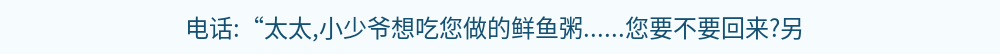电话:“太太,小少爷想吃您做的鲜鱼粥......您要不要回来?另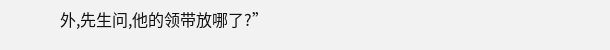外,先生问,他的领带放哪了?”